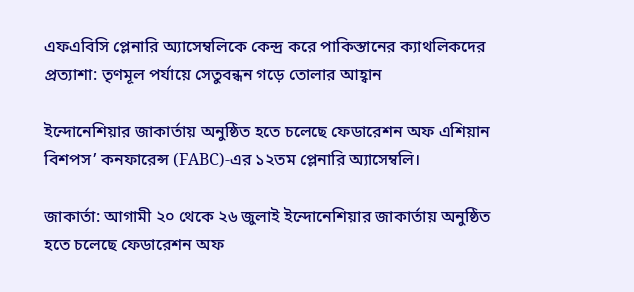এফএবিসি প্লেনারি অ্যাসেম্বলিকে কেন্দ্র করে পাকিস্তানের ক্যাথলিকদের প্রত্যাশা: তৃণমূল পর্যায়ে সেতুবন্ধন গড়ে তোলার আহ্বান

ইন্দোনেশিয়ার জাকার্তায় অনুষ্ঠিত হতে চলেছে ফেডারেশন অফ এশিয়ান বিশপস’ কনফারেন্স (FABC)-এর ১২তম প্লেনারি অ্যাসেম্বলি।

জাকার্তা: আগামী ২০ থেকে ২৬ জুলাই ইন্দোনেশিয়ার জাকার্তায় অনুষ্ঠিত হতে চলেছে ফেডারেশন অফ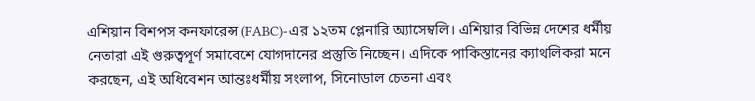এশিয়ান বিশপস কনফারেন্স (FABC)-এর ১২তম প্লেনারি অ্যাসেম্বলি। এশিয়ার বিভিন্ন দেশের ধর্মীয় নেতারা এই গুরুত্বপূর্ণ সমাবেশে যোগদানের প্রস্তুতি নিচ্ছেন। এদিকে পাকিস্তানের ক্যাথলিকরা মনে করছেন, এই অধিবেশন আন্তঃধর্মীয় সংলাপ, সিনোডাল চেতনা এবং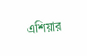এশিয়ার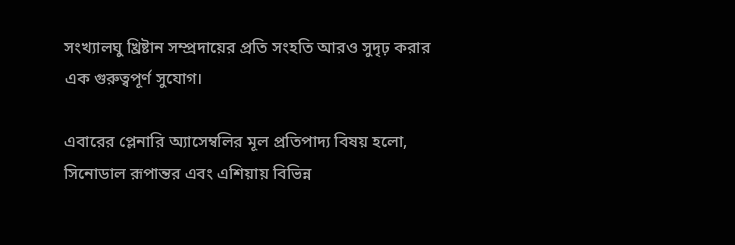সংখ্যালঘু খ্রিষ্টান সম্প্রদায়ের প্রতি সংহতি আরও সুদৃঢ় করার এক গুরুত্বপূর্ণ সুযোগ।

এবারের প্লেনারি অ্যাসেম্বলির মূল প্রতিপাদ্য বিষয় হলো, সিনোডাল রূপান্তর এবং এশিয়ায় বিভিন্ন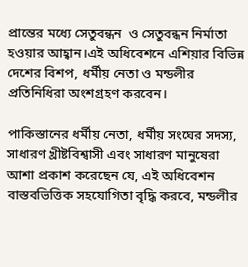প্রান্তের মধ্যে সেতুবন্ধন  ও সেতুবন্ধন নির্মাতা হওয়ার আহ্বান।এই অধিবেশনে এশিয়ার বিভিন্ন দেশের বিশপ, ধর্মীয় নেতা ও মন্ডলীর প্রতিনিধিরা অংশগ্রহণ করবেন।

পাকিস্তানের ধর্মীয় নেতা, ধর্মীয় সংঘের সদস্য, সাধারণ খ্রীষ্টবিশ্বাসী এবং সাধারণ মানুষেরা আশা প্রকাশ করেছেন যে, এই অধিবেশন বাস্তবভিত্তিক সহযোগিতা বৃদ্ধি করবে, মন্ডলীর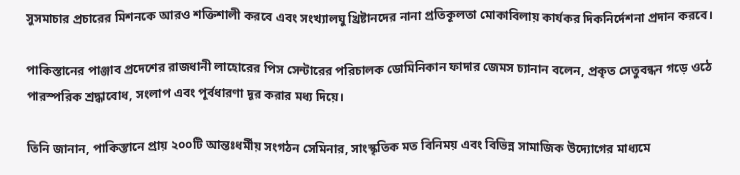সুসমাচার প্রচারের মিশনকে আরও শক্তিশালী করবে এবং সংখ্যালঘু খ্রিষ্টানদের নানা প্রতিকূলতা মোকাবিলায় কার্যকর দিকনির্দেশনা প্রদান করবে।

পাকিস্তানের পাঞ্জাব প্রদেশের রাজধানী লাহোরের পিস সেন্টারের পরিচালক ডোমিনিকান ফাদার জেমস চ্যানান বলেন, প্রকৃত সেতুবন্ধন গড়ে ওঠে পারস্পরিক শ্রদ্ধাবোধ, সংলাপ এবং পূর্বধারণা দূর করার মধ্য দিয়ে।

তিনি জানান, পাকিস্তানে প্রায় ২০০টি আন্তঃধর্মীয় সংগঠন সেমিনার, সাংস্কৃতিক মত বিনিময় এবং বিভিন্ন সামাজিক উদ্যোগের মাধ্যমে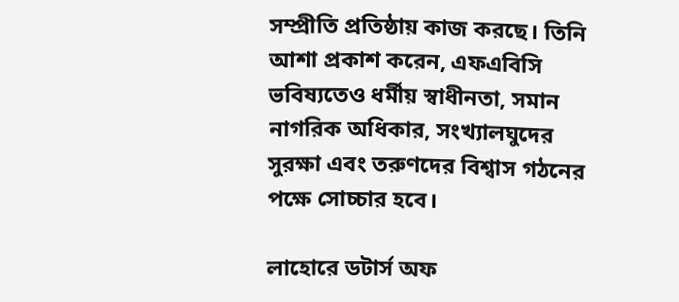সম্প্রীতি প্রতিষ্ঠায় কাজ করছে। তিনি আশা প্রকাশ করেন, এফএবিসি ভবিষ্যতেও ধর্মীয় স্বাধীনতা, সমান নাগরিক অধিকার, সংখ্যালঘুদের সুরক্ষা এবং তরুণদের বিশ্বাস গঠনের পক্ষে সোচ্চার হবে।

লাহোরে ডটার্স অফ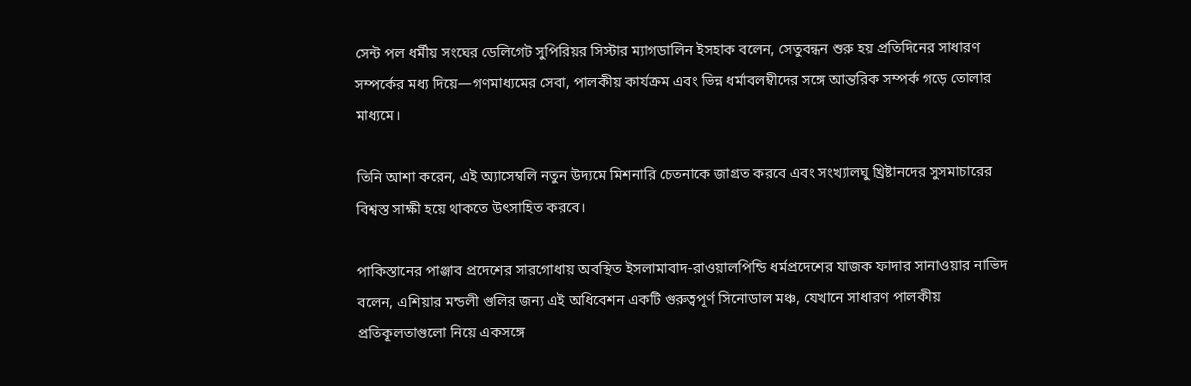সেন্ট পল ধর্মীয় সংঘের ডেলিগেট সুপিরিয়র সিস্টার ম্যাগডালিন ইসহাক বলেন, সেতুবন্ধন শুরু হয় প্রতিদিনের সাধারণ সম্পর্কের মধ্য দিয়ে—গণমাধ্যমের সেবা, পালকীয় কার্যক্রম এবং ভিন্ন ধর্মাবলম্বীদের সঙ্গে আন্তরিক সম্পর্ক গড়ে তোলার মাধ্যমে।

তিনি আশা করেন, এই অ্যাসেম্বলি নতুন উদ্যমে মিশনারি চেতনাকে জাগ্রত করবে এবং সংখ্যালঘু খ্রিষ্টানদের সুসমাচারের বিশ্বস্ত সাক্ষী হয়ে থাকতে উৎসাহিত করবে।

পাকিস্তানের পাঞ্জাব প্রদেশের সারগোধায় অবস্থিত ইসলামাবাদ-রাওয়ালপিন্ডি ধর্মপ্রদেশের যাজক ফাদার সানাওয়ার নাভিদ বলেন, এশিয়ার মন্ডলী গুলির জন্য এই অধিবেশন একটি গুরুত্বপূর্ণ সিনোডাল মঞ্চ, যেখানে সাধারণ পালকীয় প্রতিকূলতাগুলো নিয়ে একসঙ্গে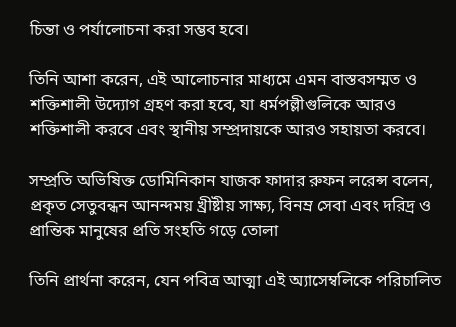চিন্তা ও পর্যালোচনা করা সম্ভব হবে।

তিনি আশা করেন, এই আলোচনার মাধ্যমে এমন বাস্তবসম্মত ও শক্তিশালী উদ্যোগ গ্রহণ করা হবে, যা ধর্মপল্লীগুলিকে আরও শক্তিশালী করবে এবং স্থানীয় সম্প্রদায়কে আরও সহায়তা করবে।

সম্প্রতি অভিষিক্ত ডোমিনিকান যাজক ফাদার রুফন লরেন্স বলেন, প্রকৃত সেতুবন্ধন আনন্দময় খ্রীষ্টীয় সাক্ষ্য, বিনম্র সেবা এবং দরিদ্র ও প্রান্তিক মানুষের প্রতি সংহতি গড়ে তোলা

তিনি প্রার্থনা করেন, যেন পবিত্র আত্মা এই অ্যাসেম্বলিকে পরিচালিত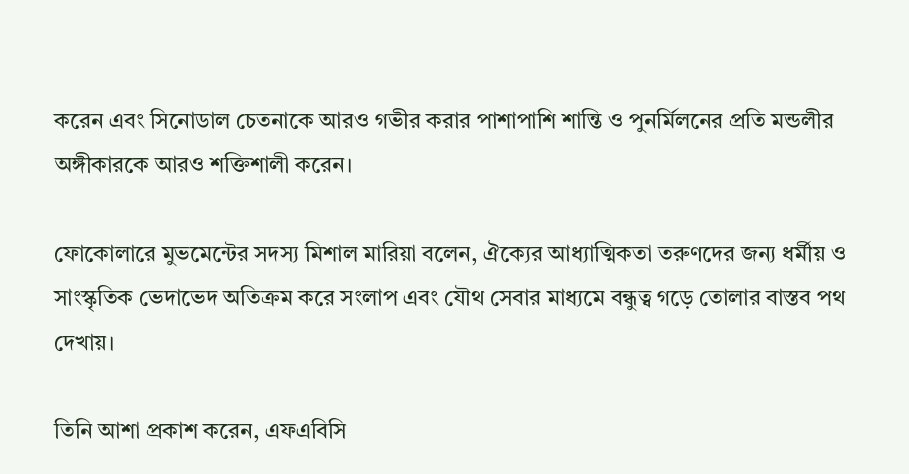করেন এবং সিনোডাল চেতনাকে আরও গভীর করার পাশাপাশি শান্তি ও পুনর্মিলনের প্রতি মন্ডলীর অঙ্গীকারকে আরও শক্তিশালী করেন।

ফোকোলারে মুভমেন্টের সদস্য মিশাল মারিয়া বলেন, ঐক্যের আধ্যাত্মিকতা তরুণদের জন্য ধর্মীয় ও সাংস্কৃতিক ভেদাভেদ অতিক্রম করে সংলাপ এবং যৌথ সেবার মাধ্যমে বন্ধুত্ব গড়ে তোলার বাস্তব পথ দেখায়।

তিনি আশা প্রকাশ করেন, এফএবিসি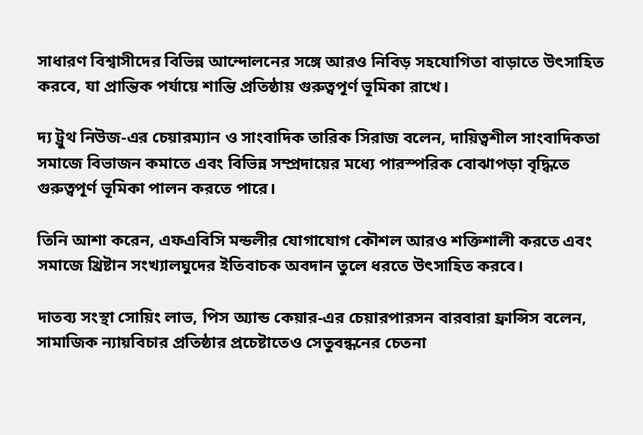সাধারণ বিশ্বাসীদের বিভিন্ন আন্দোলনের সঙ্গে আরও নিবিড় সহযোগিতা বাড়াতে উৎসাহিত করবে, যা প্রান্তিক পর্যায়ে শান্তি প্রতিষ্ঠায় গুরুত্বপূর্ণ ভূমিকা রাখে।

দ্য ট্রুথ নিউজ-এর চেয়ারম্যান ও সাংবাদিক তারিক সিরাজ বলেন, দায়িত্বশীল সাংবাদিকতা সমাজে বিভাজন কমাতে এবং বিভিন্ন সম্প্রদায়ের মধ্যে পারস্পরিক বোঝাপড়া বৃদ্ধিতে গুরুত্বপূর্ণ ভূমিকা পালন করতে পারে।

তিনি আশা করেন, এফএবিসি মন্ডলীর যোগাযোগ কৌশল আরও শক্তিশালী করতে এবং সমাজে খ্রিষ্টান সংখ্যালঘুদের ইতিবাচক অবদান তুলে ধরতে উৎসাহিত করবে।

দাতব্য সংস্থা সোয়িং লাভ, পিস অ্যান্ড কেয়ার-এর চেয়ারপারসন বারবারা ফ্রান্সিস বলেন, সামাজিক ন্যায়বিচার প্রতিষ্ঠার প্রচেষ্টাতেও সেতুবন্ধনের চেতনা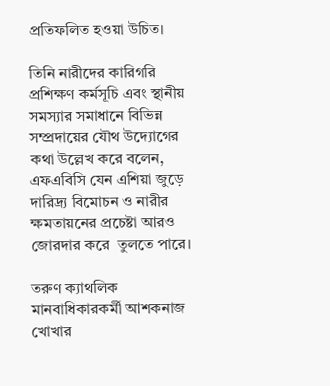প্রতিফলিত হওয়া উচিত।

তিনি নারীদের কারিগরি প্রশিক্ষণ কর্মসূচি এবং স্থানীয় সমস্যার সমাধানে বিভিন্ন সম্প্রদায়ের যৌথ উদ্যোগের কথা উল্লেখ করে বলেন, এফএবিসি যেন এশিয়া জুড়ে দারিদ্র্য বিমোচন ও নারীর ক্ষমতায়নের প্রচেষ্টা আরও জোরদার করে  তুলতে পারে।

তরুণ ক্যাথলিক মানবাধিকারকর্মী আশকনাজ খোখার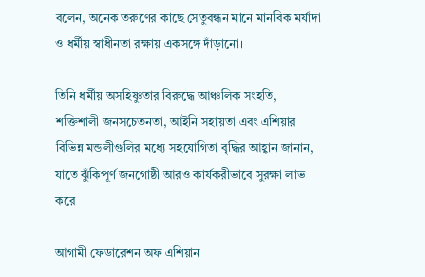বলেন, অনেক তরুণের কাছে সেতুবন্ধন মানে মানবিক মর্যাদা ও ধর্মীয় স্বাধীনতা রক্ষায় একসঙ্গে দাঁড়ানো।

তিনি ধর্মীয় অসহিষ্ণুতার বিরুদ্ধে আঞ্চলিক সংহতি, শক্তিশালী জনসচেতনতা, আইনি সহায়তা এবং এশিয়ার বিভিন্ন মন্ডলীগুলির মধ্যে সহযোগিতা বৃদ্ধির আহ্বান জানান, যাতে ঝুঁকিপূর্ণ জনগোষ্ঠী আরও কার্যকরীভাবে সুরক্ষা লাভ করে

আগামী ফেডারেশন অফ এশিয়ান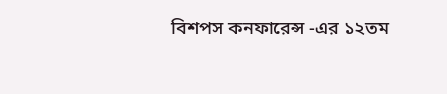বিশপস কনফারেন্স -এর ১২তম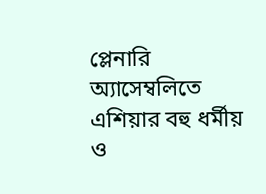প্লেনারি অ্যাসেম্বলিতে এশিয়ার বহু ধর্মীয় ও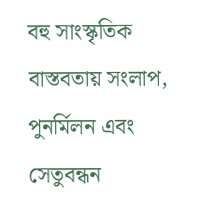বহু সাংস্কৃতিক বাস্তবতায় সংলাপ, পুনর্মিলন এবং সেতুবন্ধন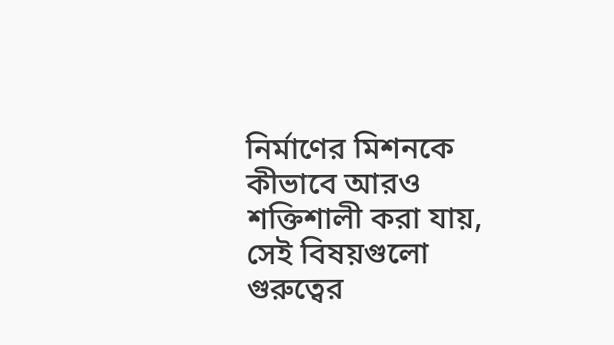নির্মাণের মিশনকে কীভাবে আরও শক্তিশালী করা যায়, সেই বিষয়গুলো গুরুত্বের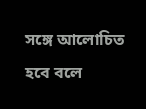সঙ্গে আলোচিত হবে বলে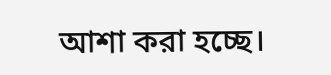আশা করা হচ্ছে।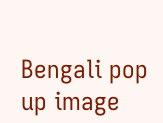Bengali pop up image